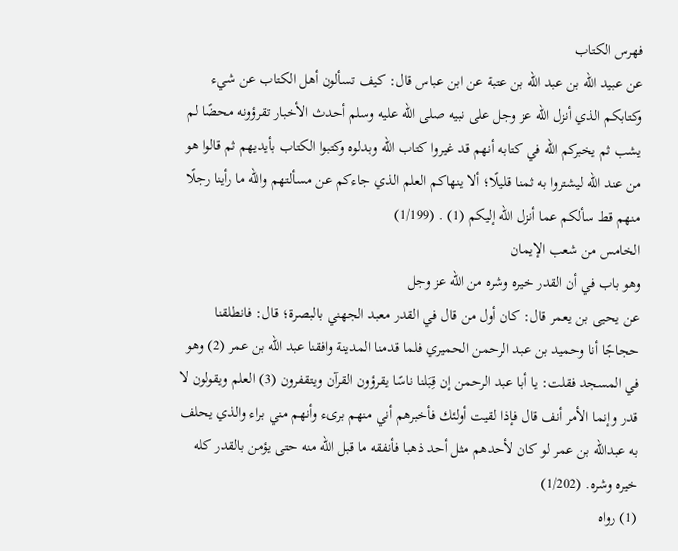فهرس الكتاب
عن عبيد الله بن عبد الله بن عتبة عن ابن عباس قال: كيف تسألون أهل الكتاب عن شيء وكتابكم الذي أنزل الله عز وجل على نبيه صلى الله عليه وسلم أحدث الأخبار تقرؤونه محضًا لم يشب ثم يخبركم الله في كتابه أنهم قد غيروا كتاب الله وبدلوه وكتبوا الكتاب بأيديهم ثم قالوا هو من عند الله ليشتروا به ثمنا قليلًا؛ ألا ينهاكم العلم الذي جاءكم عن مسألتهم والله ما رأينا رجلًا منهم قط سألكم عما أنزل الله إليكم (1) . (1/199)
الخامس من شعب الإيمان
وهو باب في أن القدر خيره وشره من الله عز وجل
عن يحيى بن يعمر قال: كان أول من قال في القدر معبد الجهني بالبصرة؛ قال: فانطلقنا حجاجًا أنا وحميد بن عبد الرحمن الحميري فلما قدمنا المدينة وافقنا عبد الله بن عمر (2) وهو في المسجد فقلت: يا أبا عبد الرحمن إن قِبَلنا ناسًا يقرؤون القرآن ويتقفرون (3) العلم ويقولون لا قدر وإنما الأمر أنف قال فإذا لقيت أولئك فأخبرهم أني منهم برىء وأنهم مني براء والذي يحلف به عبدالله بن عمر لو كان لأحدهم مثل أحد ذهبا فأنفقه ما قبل الله منه حتى يؤمن بالقدر كله خيره وشره. (1/202)
(1) رواه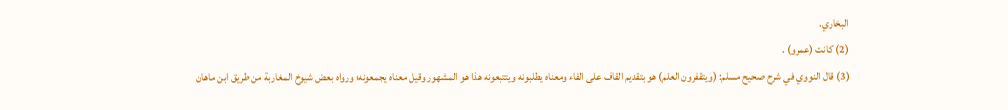البخاري.
(2) كانت (عمرو) .
(3) قال النووي في شرح صحيح مسلم: (ويتقفرون العلم) هو بتقديم القاف على الفاء ومعناه يطلبونه ويتتبعونه هذا هو المشهور وقيل معناه يجمعونه؛ ورواه بعض شيوخ المغاربة من طريق ابن ماهان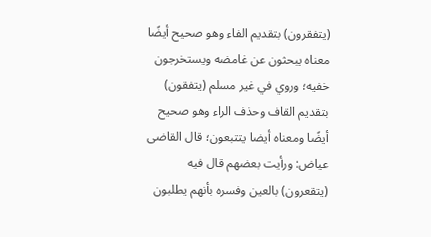(يتفقرون) بتقديم الفاء وهو صحيح أيضًا معناه يبحثون عن غامضه ويستخرجون خفيه؛ وروي في غير مسلم (يتفقون) بتقديم القاف وحذف الراء وهو صحيح أيضًا ومعناه أيضا يتتبعون؛ قال القاضى عياض: ورأيت بعضهم قال فيه (يتقعرون) بالعين وفسره بأنهم يطلبون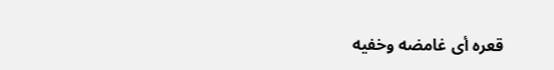قعره أى غامضه وخفيه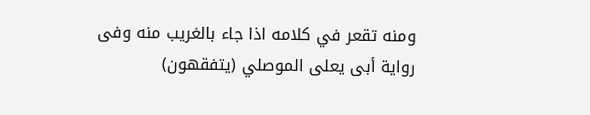ومنه تقعر في كلامه اذا جاء بالغريب منه وفى رواية أبى يعلى الموصلي (يتفقهون)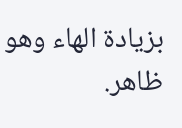بزيادة الهاء وهو ظاهر.